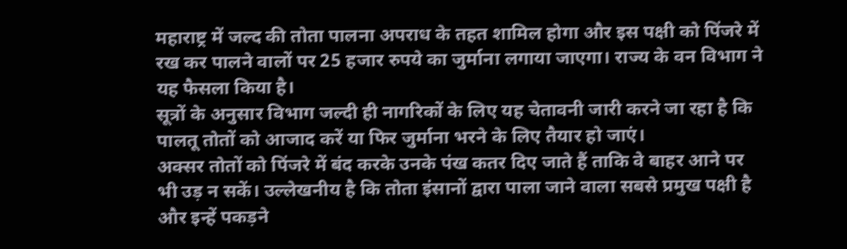महाराष्ट्र में जल्द की तोता पालना अपराध के तहत शामिल होगा और इस पक्षी को पिंजरे में रख कर पालने वालों पर 25 हजार रुपये का जुर्माना लगाया जाएगा। राज्य के वन विभाग ने यह फैसला किया है।
सूत्रों के अनुसार विभाग जल्दी ही नागरिकों के लिए यह चेतावनी जारी करने जा रहा है कि पालतू तोतों को आजाद करें या फिर जुर्माना भरने के लिए तैयार हो जाएं।
अक्सर तोतों को पिंजरे में बंद करके उनके पंख कतर दिए जाते हैं ताकि वे बाहर आने पर भी उड़ न सकें। उल्लेखनीय है कि तोता इंसानों द्वारा पाला जाने वाला सबसे प्रमुख पक्षी है और इन्हें पकड़ने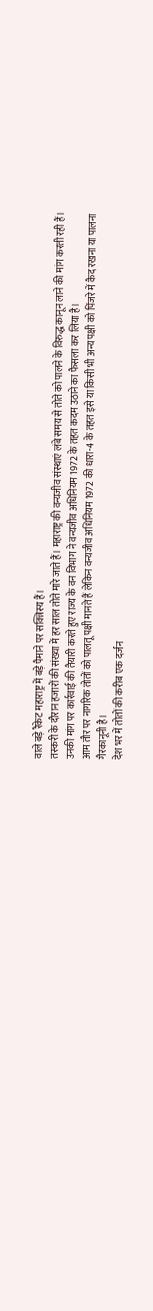वाले बड़े रैकेट महाराष्ट्र में बड़े पैमाने पर सक्त्रिस्य हैं।
तस्करी के दौरान हजारों की संख्या में हर साल तोते मारे जाते हैं। महाराष्ट्र की वन्यजीव संस्थाएं लंबे समय से तोते को पालने के विरुद्ध कानून लाने की मांग करती रही हैं।
उनकी मांग पर कार्रवाई की तैयारी करते हुए राज्य के वन विभाग ने वन्यजीव अधिनियम 1972 के तहत कदम उठाने का फैसला कर लिया है।
आम तौर पर नागरिक तोतों को पालतू पक्षी मानते हैं लेकिन वन्यजीव अधिनियम 1972 की धारा-4 के तहत इसे या किसी भी अन्य पक्षी को पिंजरे में कैद रखना या पालना गैरकानूनी है।
देश भर में तोतों की करीब एक दर्जन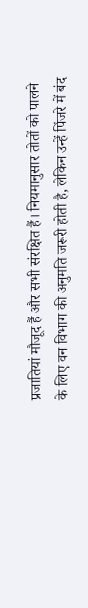प्रजातियां मौजूद हैं और सभी संरक्षित हैं। नियमानुसार तोतों को पालने के लिए वन विभाग की अनुमति जरूरी होती है, लेकिन उन्हें पिंजरे में बंद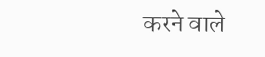करने वाले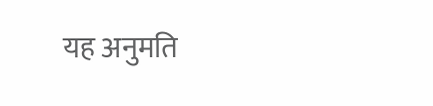यह अनुमति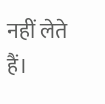नहीं लेते हैं।